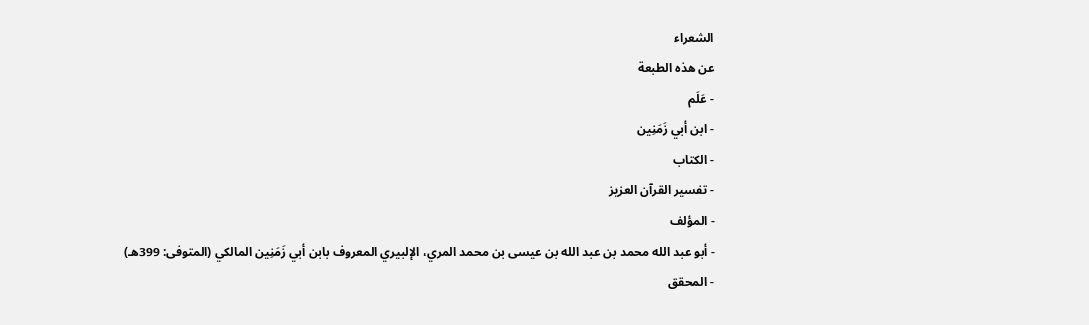الشعراء
عن هذه الطبعة
- عَلَم
- ابن أبي زَمَنِين
- الكتاب
- تفسير القرآن العزيز
- المؤلف
- أبو عبد الله محمد بن عبد الله بن عيسى بن محمد المري، الإلبيري المعروف بابن أبي زَمَنِين المالكي (المتوفى: 399هـ)
- المحقق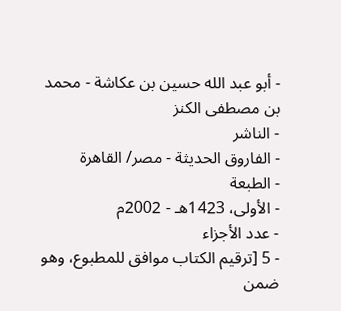- أبو عبد الله حسين بن عكاشة - محمد بن مصطفى الكنز
- الناشر
- الفاروق الحديثة - مصر/ القاهرة
- الطبعة
- الأولى، 1423هـ - 2002م
- عدد الأجزاء
- 5 [ترقيم الكتاب موافق للمطبوع، وهو ضمن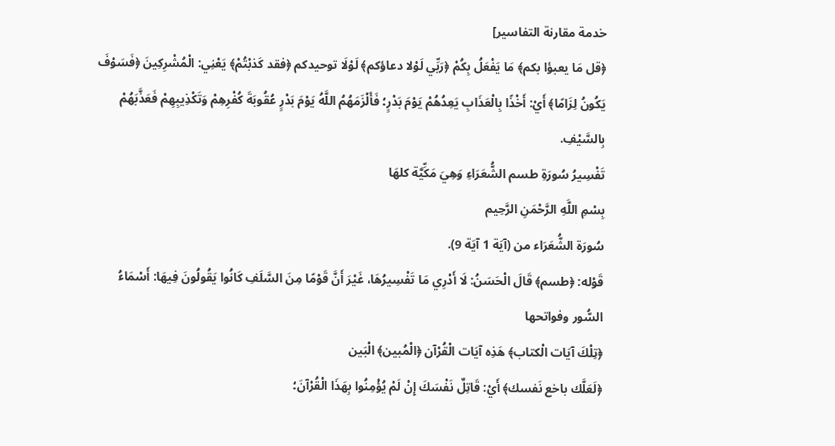خدمة مقارنة التفاسير]
﴿قل مَا يعبؤا بكم﴾ مَا يَفْعَلُ بِكُمْ ﴿رَبِّي لَوْلا دعاؤكم﴾ لَوْلَا توحيدكم ﴿فقد كَذبْتُمْ﴾ يَعْنِي: الْمُشْرِكِينَ ﴿فَسَوْفَ يَكُونُ لِزَامًا﴾ أَيْ: أَخْذًا بِالْعَذَابِ يَعِدُهُمْ يَوْمَ بَدْرٍ؛ فَأَلْزَمَهُمُ اللَّهُ يَوْمَ بَدْرٍ عُقُوبَةَ كُفْرِهِمْ وَتَكْذِيبِهِمْ فَعَذَّبَهُمْ بِالسَّيْفِ.
تَفْسِيرُ سُورَةِ طسم الشُّعَرَاءِ وَهِيَ مَكِّيَّة كلهَا
بِسْمِ اللَّهِ الرَّحْمَنِ الرَّحِيم
سُورَة الشُّعَرَاء من (آيَة 1 آيَة 9).
قَوْله: ﴿طسم﴾ قَالَ الْحَسَنُ: لَا أَدْرِي مَا تَفْسِيرُهَا، غَيْرَ أَنَّ قَوْمًا مِنَ السَّلَفِ كَانُوا يَقُولُونَ فِيهَا: أَسْمَاءُ السُّور وفواتحها
﴿تِلْكَ آيَات الْكتاب﴾ هَذِه آيَات الْقُرْآن ﴿الْمُبين﴾ الْبَين
﴿لَعَلَّك باخع نَفسك﴾ أَيْ: قَاتِلٌ نَفْسَكَ إِنْ لَمْ يُؤْمِنُوا بِهَذَا الْقُرْآنَ؛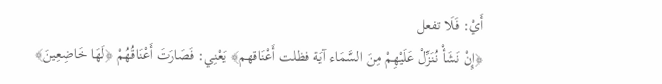أَيْ: فَلَا تفعل
﴿إِنْ نَشَأْ نُنَزِّلْ عَلَيْهِمْ مِنَ السَّمَاء آيَة فظلت أَعْنَاقهم﴾ يَعْنِي: فَصَارَتَ أَعْنَاقُهُمْ ﴿لَهَا خَاضِعِينَ﴾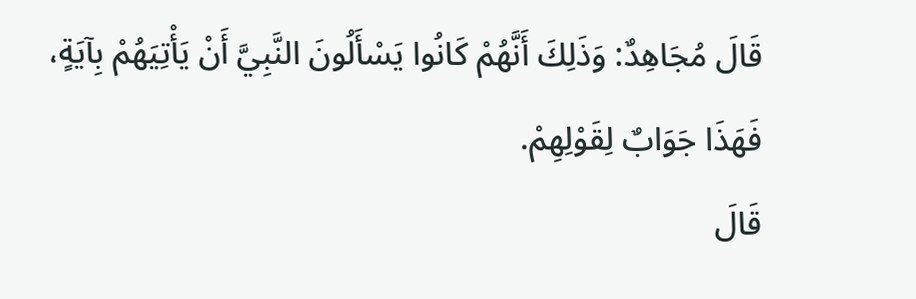قَالَ مُجَاهِدٌ: وَذَلِكَ أَنَّهُمْ كَانُوا يَسْأَلُونَ النَّبِيَّ أَنْ يَأْتِيَهُمْ بِآيَةٍ، فَهَذَا جَوَابٌ لِقَوْلِهِمْ.
قَالَ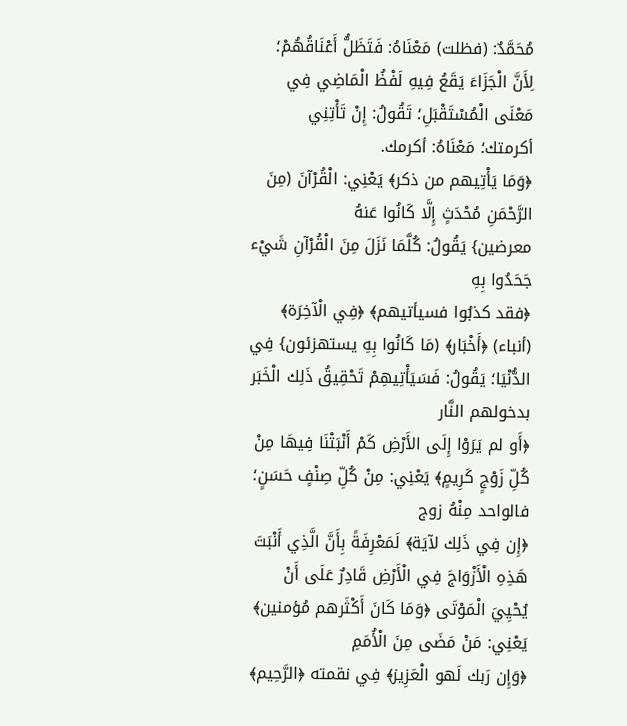مُحَمَّدٌ: (فظلت) مَعْنَاهُ: فَتَظَلُّ أَعْنَاقُهُمْ؛ لِأَنَّ الْجَزَاءَ يَقَعُ فِيهِ لَفْظُ الْمَاضِي فِي مَعْنَى الْمُسْتَقْبَلِ؛ تَقُولُ: إِنْ تَأْتِنِي أكرمتك؛ مَعْنَاهُ: أكرمك.
﴿وَمَا يَأْتِيهم من ذكر﴾ يَعْنِي: الْقُرْآنَ (مِنَ الرَّحْمَنِ مُحْدَثٍ إِلَّا كَانُوا عَنهُ
معرضين} يَقُولُ: كُلَّمَا نَزَلَ مِنَ الْقُرْآنِ شَيْء جَحَدُوا بِهِ
﴿فقد كذبُوا فسيأتيهم﴾ ﴿فِي الْآخِرَة﴾ (أنباء) ﴿أَخْبَار﴾ (مَا كَانُوا بِهِ يستهزئون} فِي الدُّنْيَا؛ يَقُولُ: فَسَيَأْتِيهِمْ تَحْقِيقُ ذَلِك الْخَبَر بدخولهم النَّار
﴿أَو لم يَرَوْا إِلَى الأَرْضِ كَمْ أَنْبَتْنَا فِيهَا مِنْ كُلِّ زَوْجٍ كَرِيمٍ﴾ يَعْنِي: مِنْ كُلِّ صِنْفٍ حَسَنٍ؛ فالواحد مِنْهُ زوج
﴿إِن فِي ذَلِك لآيَة﴾ لَمَعْرِفَةً بِأَنَّ الَّذِي أَنْبَتَ هَذِهِ الْأَزْوَاجَ فِي الْأَرْضِ قَادِرٌ عَلَى أَنْ يُحْيِيَ الْمَوْتَى ﴿وَمَا كَانَ أَكْثَرهم مُؤمنين﴾ يَعْنِي: مَنْ مَضَى مِنَ الْأُمَمِ
﴿وَإِن رَبك لَهو الْعَزِيز﴾ فِي نقمته ﴿الرَّحِيم﴾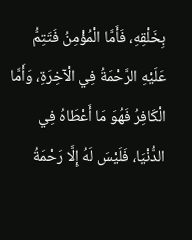بِخَلْقِهِ، فَأَمَّا الْمُؤْمِنُ فَتَتِمُّ عَلَيْهِ الرَّحْمَةُ فِي الْآخِرَةِ، وَأَمَّا الْكَافِرُ فَهُوَ مَا أَعْطَاهُ فِي الدُّنْيَا، فَلَيْسَ لَهُ إِلَّا رَحْمَةُ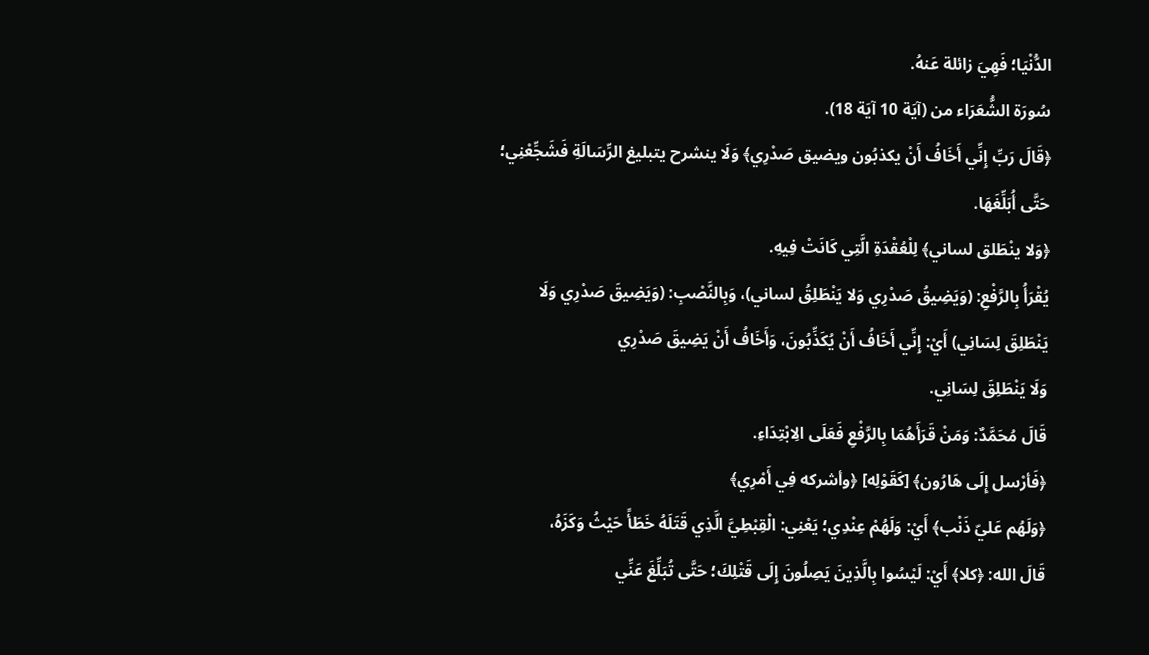الدُّنْيَا؛ فَهِيَ زائلة عَنهُ.
سُورَة الشُّعَرَاء من (آيَة 10 آيَة 18).
﴿قَالَ رَبِّ إِنِّي أَخَافُ أَنْ يكذبُون ويضيق صَدْرِي﴾ وَلَا ينشرح يتبليغ الرِّسَالَةِ فَشَجِّعْنِي؛ حَتَّى أُبَلِّغَهَا.
﴿وَلا ينْطَلق لساني﴾ لِلْعُقْدَةِ الَّتِي كَانَتْ فِيهِ.
يُقْرَأُ بِالرَّفْعِ: (وَيَضِيقُ صَدْرِي وَلا يَنْطَلِقُ لساني)، وَبِالنَّصْبِ: (وَيَضِيقَ صَدْرِي وَلَا يَنْطَلِقَ لِسَانِي) أَيْ: إِنِّي أَخَافُ أَنْ يُكَذِّبُونَ، وَأَخَافُ أَنْ يَضِيقَ صَدْرِي
وَلَا يَنْطَلِقَ لِسَانِي.
قَالَ مُحَمَّدٌ: وَمَنْ قَرَأَهُمَا بِالرَّفْعِ فَعَلَى الِابْتِدَاءِ.
﴿فَأرْسل إِلَى هَارُون﴾ [كَقَوْلِه] ﴿وأشركه فِي أَمْرِي﴾
﴿وَلَهُم عَليّ ذَنْب﴾ أَيْ: وَلَهُمْ عِنْدِي؛ يَعْنِي: الْقِبْطِيَّ الَّذِي قَتَلَهُ خَطَأً حَيْثُ وَكَزَهُ،
قَالَ الله: ﴿كلا﴾ أَيْ: لَيْسُوا بِالَّذِينَ يَصِلُونَ إِلَى قَتْلِكَ؛ حَتَّى تُبَلِّغَ عَنِّي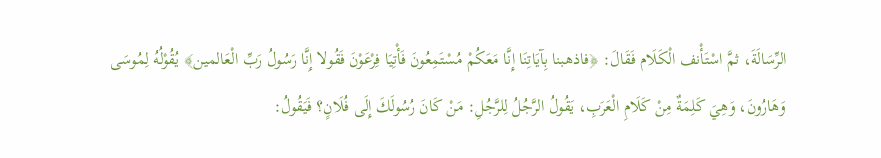الرِّسَالَةَ، ثمَّ اسْتَأْنف الْكَلَام فَقَالَ: ﴿فاذهبنا بِآيَاتِنَا إِنَّا مَعَكُمْ مُسْتَمِعُونَ فَأْتِيَا فِرْعَوْنَ فَقُولا إِنَّا رَسُولُ رَبِّ الْعَالمين﴾ يُقُوْلُهُ لِمُوسَى وَهَارُونَ، وَهِيَ كَلِمَةٌ مِنْ كَلَامِ الْعَرَبِ، يَقُولُ الرَّجُلُ لِلرَّجُلِ: مَنْ كَانَ رُسُولَكَ إِلَى فُلَانٍ؟ فَيَقُولُ: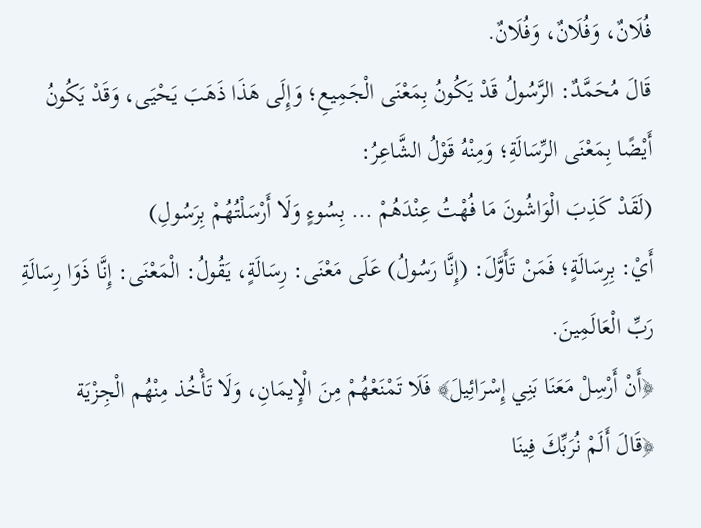فُلَانٌ، وَفُلَانٌ، وَفُلَانٌ.
قَالَ مُحَمَّدٌ: الرَّسُولُ قَدْ يَكُونُ بِمَعْنَى الْجَمِيعِ؛ وَإِلَى هَذَا ذَهَبَ يَحْيَى، وَقَدْ يَكُونُ أَيْضًا بِمَعْنَى الرِّسَالَةِ؛ وَمِنْهُ قَوْلُ الشَّاعِرُ:
(لَقَدْ كَذِبَ الْوَاشُونَ مَا فُهْتُ عِنْدَهُمْ ... بِسُوءٍ وَلَا أَرْسَلْتُهُمْ بِرَسُولِ)
أَيْ: بِرِسَالَةٍ؛ فَمَنْ تَأَوَّلَ: (إِنَّا رَسُولُ) عَلَى مَعْنَى: رِسَالَةٍ، يَقُولُ: الْمَعْنَى: إِنَّا ذَوَا رِسَالَةِ رَبِّ الْعَالَمِينَ.
﴿أَنْ أَرْسِلْ مَعَنَا بَنِي إِسْرَائِيلَ﴾ فَلَا تَمْنَعْهُمْ مِنَ الْإِيمَانِ، وَلَا تَأْخُذ مِنْهُم الْجِزْيَة
﴿قَالَ أَلَمْ نُرَبِّكَ فِينَا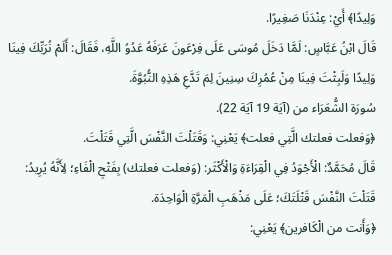وَلِيدًا﴾ أَيْ: عِنْدَنَا صَغِيرًا.
قَالَ ابْنُ عَبَّاسٍ: لَمَّا دَخَلَ مُوسَى عَلَى فِرْعَونَ عَرَفَهُ عَدُوُ اللَّهِ، فَقَالَ: أَلَمْ نُرَبِّكَ فِينَا وَلِيدًا وَلَبِثْتَ فِينَا مِنْ عُمُرِكَ سِنِينَ لِمَ تَدَّعِ هَذِهِ النُّبُوَّةَ.
سُورَة الشُّعَرَاء من (آيَة 19 آيَة 22).
﴿وَفعلت فعلتك الَّتِي فعلت﴾ يَعْنِي: وَقَتَلْتَ النَّفْسَ الَّتِي قَتَلْتَ.
قَالَ مُحَمَّدٌ: الْأَجْوَدُ فِي الْقِرَاءَةِ وَالْأَكْثَر: (وَفعلت فعلتك) بِفَتْحِ الْفَاءِ؛ لِأَنَّهُ يُرِيدُ: قَتَلْتَ النَّفْسَ قَتْلَتَكَ؛ عَلَى مَذْهَبِ الْمَرَّةِ الْوَاحِدَة.
﴿وَأَنت من الْكَافرين﴾ يَعْنِي: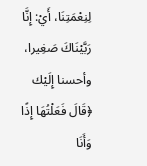لِنِعْمَتِنَا، أَيْ: إِنَّا رَبَّيْنَاكَ صَغِيرا، وأحسنا إِلَيْك
﴿قَالَ فَعَلْتُهَا إِذًا وَأَنَا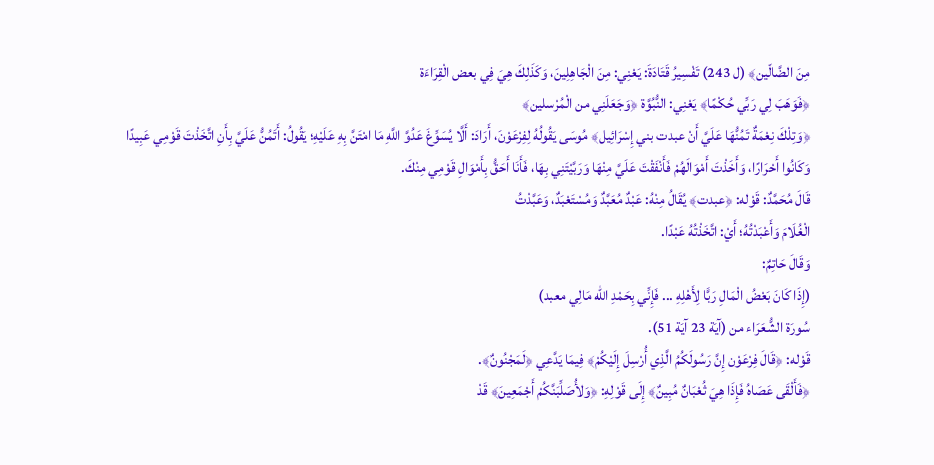مِنَ الضَّالّين﴾ (ل 243) تَفْسِيرُ قَتَادَةَ: يَعْنِي: مِنَ الْجَاهِلِينَ، وَكَذَلِكَ هِيَ فِي بعض الْقِرَاءَة
﴿فَوَهَبَ لِي رَبِّي حُكْمًا﴾ يَعْنِي: النُّبُوَّة ﴿وَجَعَلَنِي من الْمُرْسلين﴾
﴿وَتِلْكَ نِعْمَةٌ تَمُنُّهَا عَلَيَّ أَنْ عبدت بني إِسْرَائِيل﴾ مُوسَى يَقُولُهُ لِفِرْعَوْنَ، أَرَادَ: أَلَّا يُسَوِّغَ عَدُوَّ اللَّهِ مَا امْتَنَّ بِهِ عَلَيْهِ؛ يَقُولُ: أَتَمُنُّ عَلَيَّ بِأَنِ اتَّخَذْتَ قَوْمِي عَبِيدًا وَكَانُوا أَحْرَارًا، وَأَخَذْتَ أَمْوَالَهُمْ فَأَنْفَقْتَ عَلَيَّ مِنْهَا وَرَبَّيْتَنِي بِهَا، فَأَنَا أَحَقُّ بِأَمْوَالِ قَوْمِي مِنْكَ.
قَالَ مُحَمَّدٌ: قَوْله: ﴿عبدت﴾ يُقَالُ مِنْهُ: عَبْدٌ مُعَبَّدٌ وَمُسْتَعْبَدٌ، وَعَبَّدْتُ
الْغُلَامَ وَأَعْبَدْتُهُ؛ أَيْ: اتَّخَذْتُهُ عَبْدًا.
وَقَالَ حَاتِمٌ:
(إِذَا كَانَ بَعْضُ الْمَالِ رَبًّا لِأَهْلِهِ ... فَإِنِّي بِحَمْدِ الله مَالِي معبد)
سُورَة الشُّعَرَاء من (آيَة 23 آيَة 51).
قَوْله: ﴿قَالَ فِرْعَوْن إِنَّ رَسُولَكُمُ الَّذِي أُرْسِلَ إِلَيْكُمْ﴾ فِيمَا يَدَّعِي ﴿لَمَجْنُونٌ﴾.
﴿فَأَلْقَى عَصَاهُ فَإِذَا هِيَ ثُعْبَانٌ مُبِينٌ﴾ إِلَى قَوْلِهِ: ﴿وَلأُصَلِّبَنَّكُمْ أَجْمَعِينَ﴾ قَدْ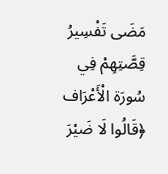مَضَى تَفْسِيرُ قِصَّتِهِمْ فِي سُورَة الْأَعْرَاف
﴿قَالُوا لَا ضَيْرَ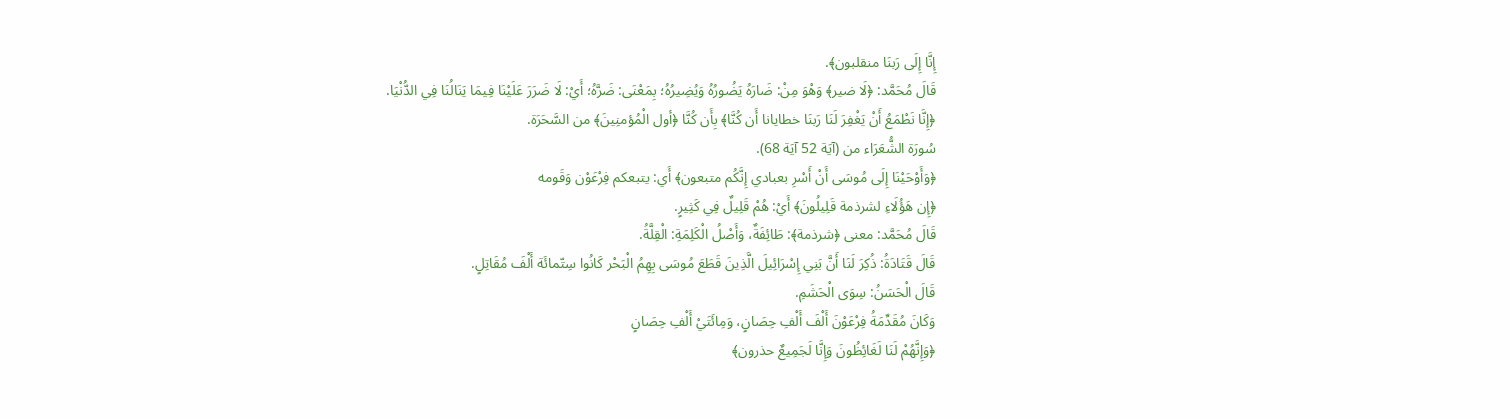إِنَّا إِلَى رَبنَا منقلبون﴾.
قَالَ مُحَمَّد: ﴿لَا ضير﴾ وَهْوَ مِنْ: ضَارَهُ يَضُورُهُ وَيُضِيرُهُ؛ بِمَعْنَى: ضَرَّهُ؛ أَيْ: لَا ضَرَرَ عَلَيْنَا فِيمَا يَنَالُنَا فِي الدُّنْيَا.
﴿إِنَّا نَطْمَعُ أَنْ يَغْفِرَ لَنَا رَبنَا خطايانا أَن كُنَّا﴾ بِأَن كُنَّا ﴿أول الْمُؤمنِينَ﴾ من السَّحَرَة.
سُورَة الشُّعَرَاء من (آيَة 52 آيَة 68).
﴿وَأَوْحَيْنَا إِلَى مُوسَى أَنْ أَسْرِ بعبادي إِنَّكُم متبعون﴾ أَي: يتبعكم فِرْعَوْن وَقَومه
﴿إِن هَؤُلَاءِ لشرذمة قَلِيلُونَ﴾ أَيْ: هُمْ قَلِيلٌ فِي كَثِيرٍ.
قَالَ مُحَمَّد: معنى ﴿شرذمة﴾: طَائِفَةٌ، وَأَصْلُ الْكَلِمَةِ: الْقِلَّةُ.
قَالَ قَتَادَةُ: ذُكِرَ لَنَا أَنَّ بَنِي إِسْرَائِيلَ الَّذِينَ قَطَعَ مُوسَى بِهِمُ الْبَحْر كَانُوا سِتّمائَة أَلْفَ مُقَاتِلٍ.
قَالَ الْحَسَنُ: سِوَى الْحَشَمِ.
وَكَانَ مُقَدِّمَةُ فِرْعَوْنَ أَلْفَ أَلْفِ حِصَانٍ، وَمِائَتَيْ أَلْفِ حِصَانٍ
﴿وَإِنَّهُمْ لَنَا لَغَائِظُونَ وَإِنَّا لَجَمِيعٌ حذرون﴾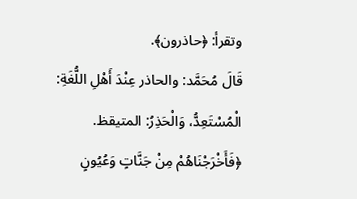وتقرأ: ﴿حاذرون﴾.
قَالَ مُحَمَّد: والحاذر عِنْدَ أَهْلِ اللُّغَةِ: الْمُسْتَعِدُّ، وَالْحَذِرُ: المتيقظ.
﴿فَأَخْرَجْنَاهُمْ مِنْ جَنَّاتٍ وَعُيُونٍ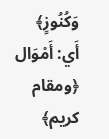وَكُنُوزٍ﴾ أَي: أَمْوَال ﴿ومقام كريم﴾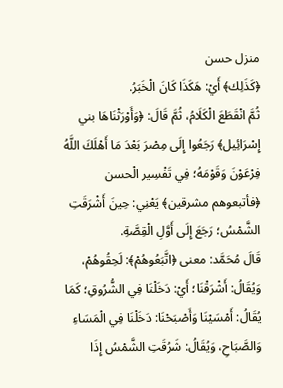منزل حسن
﴿كَذَلِك﴾ أَيْ: هَكَذَا كَانَ الْخَبَرُ.
ثُمَّ انْقَطَعَ الْكَلَامُ، ثُمَّ قَالَ: ﴿وَأَوْرَثْنَاهَا بني إِسْرَائِيل﴾ رَجَعُوا إِلَى مِصْرَ بَعْدَ مَا أَهْلَكَ اللَّهُ فِرْعَوْنَ وَقَوْمَهُ؛ فِي تَفْسِير الْحسن
﴿فأتبعوهم مشرقين﴾ يَعْنِي: حِينَ أَشْرَقَتِ الشَّمْسُ؛ رَجَعَ إِلَى أَوَّلِ الْقِصَّةِ.
قَالَ مُحَمَّد: معنى ﴿اتَّبَعُوهُمْ﴾: لَحِقُوهُمْ، وَيُقَالُ: أَشْرَقْنَا؛ أَيْ: دَخَلْنَا فِي الشُّرُوقِ؛ كَمَا يُقَالُ: أَمْسَيْنَا وَأَصْبَحْنَا: دَخَلْنَا فِي الْمَسَاءِ وَالصَّبَاحِ، وَيُقَالُ: شَرُقَتِ الشَّمْسُ إِذَا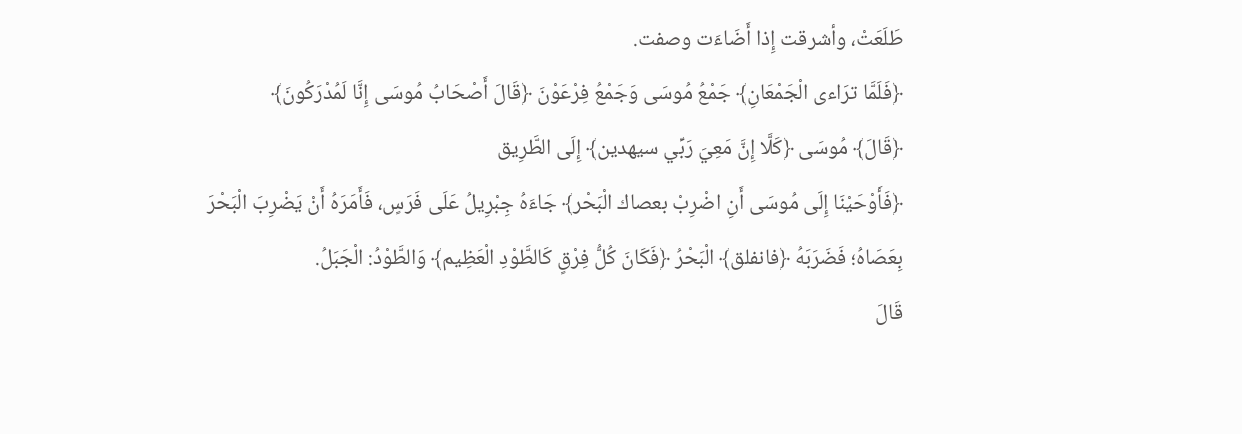طَلَعَتْ، وأشرقت إِذا أَضَاءَت وصفت.
﴿فَلَمَّا ترَاءى الْجَمْعَانِ﴾ جَمْعُ مُوسَى وَجَمْعُ فِرْعَوْنَ ﴿قَالَ أَصْحَابُ مُوسَى إِنَّا لَمُدْرَكُونَ﴾
﴿قَالَ﴾ مُوسَى ﴿كَلَّا إِنَّ مَعِيَ رَبِّي سيهدين﴾ إِلَى الطَّرِيق
﴿فَأَوْحَيْنَا إِلَى مُوسَى أَنِ اضْرِبْ بعصاك الْبَحْر﴾ جَاءَهُ جِبْرِيلُ عَلَى فَرَسٍ، فَأَمَرَهُ أَنْ يَضْرِبَ الْبَحْرَ بِعَصَاهُ؛ فَضَرَبَهُ ﴿فانفلق﴾ الْبَحْرُ ﴿فَكَانَ كُلُّ فِرْقٍ كَالطَّوْدِ الْعَظِيم﴾ وَالطَّوْدُ: الْجَبَلُ.
قَالَ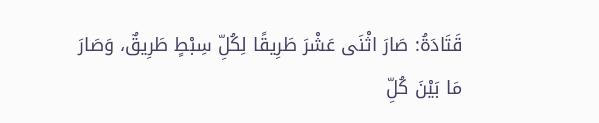قَتَادَةُ: صَارَ اثْنَى عَشْرَ طَرِيقًا لِكُلِّ سِبْطٍ طَرِيقٌ، وَصَارَ مَا بَيْنَ كُلِّ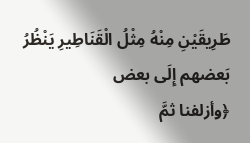طَرِيقَيْنِ مِنْهُ مِثْلُ الْقَنَاطِيرِ يَنْظُرُ بَعضهم إِلَى بعض
﴿وأزلفنا ثمَّ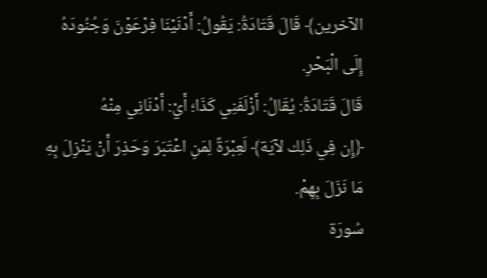الآخرين﴾ قَالَ قَتَادَةُ: يَقُولُ: أَدْنَيْنَا فِرْعَوْنَ وَجُنُودَهُ إِلَى الْبَحْرِ.
قَالَ قَتَادَةُ: يُقَالُ: أَزْلَفَنِي كَذَا؛ أَيْ: أَدْنَانِي مِنْهُ
﴿إِن فِي ذَلِك لآيَة﴾ لَعِبْرَةً لِمَنِ اعْتَبَرَ وَحَذِرَ أَنْ يَنْزِلَ بِهِ مَا نَزَلَ بِهِمْ.
سُورَة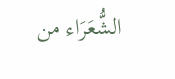الشُّعَرَاء من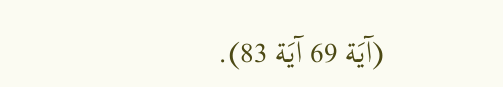(آيَة 69 آيَة 83).